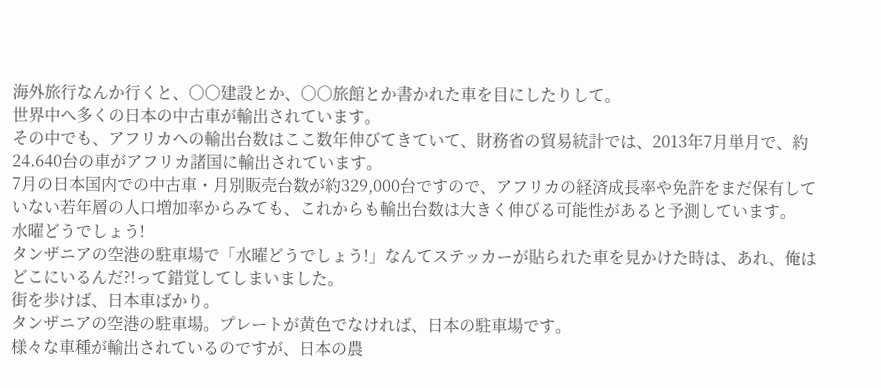海外旅行なんか行くと、○○建設とか、○○旅館とか書かれた車を目にしたりして。
世界中へ多くの日本の中古車が輸出されています。
その中でも、アフリカへの輸出台数はここ数年伸びてきていて、財務省の貿易統計では、2013年7月単月で、約24.640台の車がアフリカ諸国に輸出されています。
7月の日本国内での中古車・月別販売台数が約329,000台ですので、アフリカの経済成長率や免許をまだ保有していない若年層の人口増加率からみても、これからも輸出台数は大きく伸びる可能性があると予測しています。
水曜どうでしょう!
タンザニアの空港の駐車場で「水曜どうでしょう!」なんてステッカーが貼られた車を見かけた時は、あれ、俺はどこにいるんだ?!って錯覚してしまいました。
街を歩けば、日本車ばかり。
タンザニアの空港の駐車場。プレートが黄色でなければ、日本の駐車場です。
様々な車種が輸出されているのですが、日本の農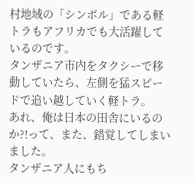村地域の「シンボル」である軽トラもアフリカでも大活躍しているのです。
タンザニア市内をタクシーで移動していたら、左側を猛スピードで追い越していく軽トラ。
あれ、俺は日本の田舎にいるのか?!って、また、錯覚してしまいました。
タンザニア人にもち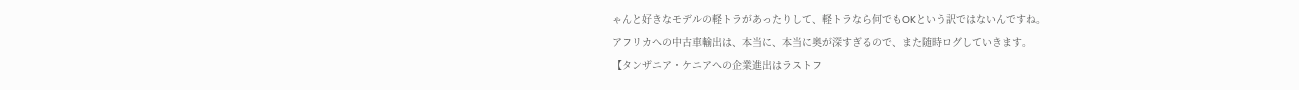ゃんと好きなモデルの軽トラがあったりして、軽トラなら何でもOKという訳ではないんですね。
アフリカへの中古車輸出は、本当に、本当に奥が深すぎるので、また随時ログしていきます。
【タンザニア・ケニアへの企業進出はラストフ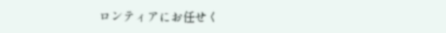ロンティアにお任せく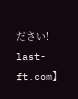ださい! last-ft.com】